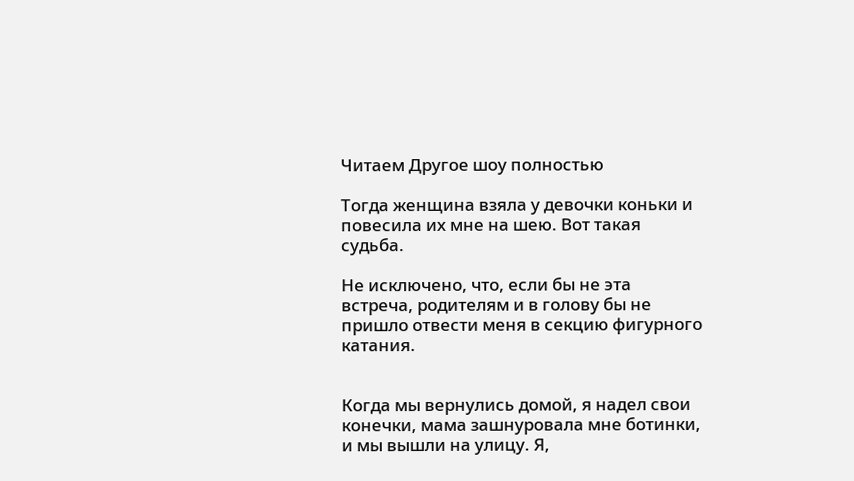Читаем Другое шоу полностью

Тогда женщина взяла у девочки коньки и повесила их мне на шею. Вот такая судьба.

Не исключено, что, если бы не эта встреча, родителям и в голову бы не пришло отвести меня в секцию фигурного катания.


Когда мы вернулись домой, я надел свои конечки, мама зашнуровала мне ботинки, и мы вышли на улицу. Я,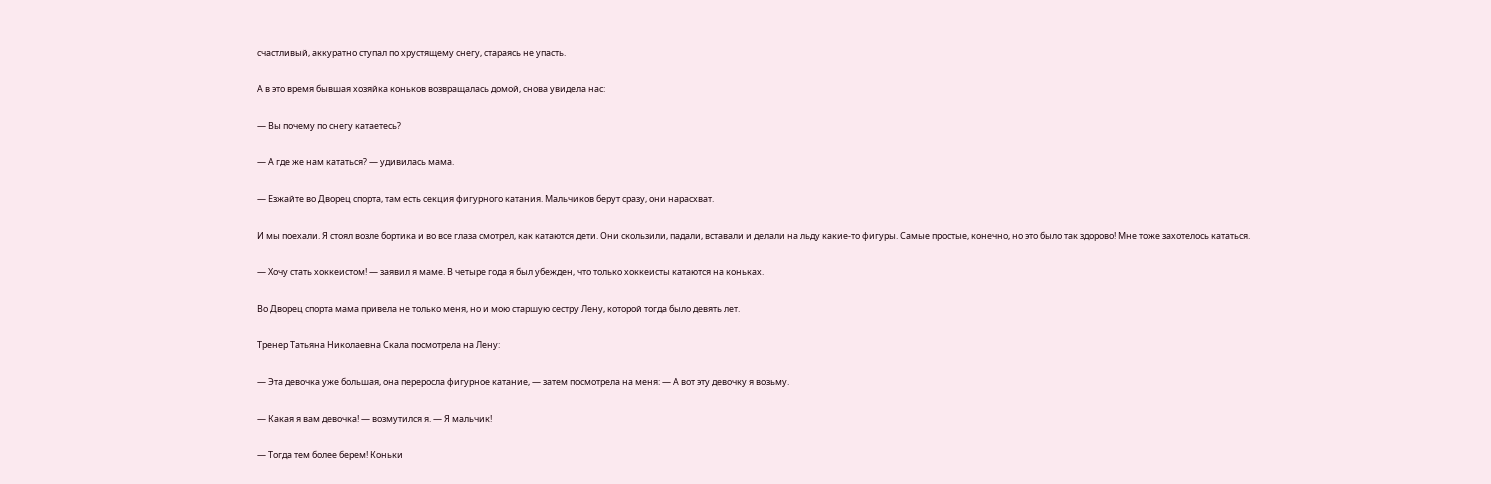счастливый, аккуратно ступал по хрустящему снегу, стараясь не упасть.

А в это время бывшая хозяйка коньков возвращалась домой, снова увидела нас:

— Вы почему по снегу катаетесь?

— А где же нам кататься? — удивилась мама.

— Езжайте во Дворец спорта, там есть секция фигурного катания. Мальчиков берут сразу, они нарасхват.

И мы поехали. Я стоял возле бортика и во все глаза смотрел, как катаются дети. Они скользили, падали, вставали и делали на льду какие-то фигуры. Самые простые, конечно, но это было так здорово! Мне тоже захотелось кататься.

— Хочу стать хоккеистом! — заявил я маме. В четыре года я был убежден, что только хоккеисты катаются на коньках.

Во Дворец спорта мама привела не только меня, но и мою старшую сестру Лену, которой тогда было девять лет.

Тренер Татьяна Николаевна Скала посмотрела на Лену:

— Эта девочка уже большая, она переросла фигурное катание, — затем посмотрела на меня: — А вот эту девочку я возьму.

— Какая я вам девочка! — возмутился я. — Я мальчик!

— Тогда тем более берем! Коньки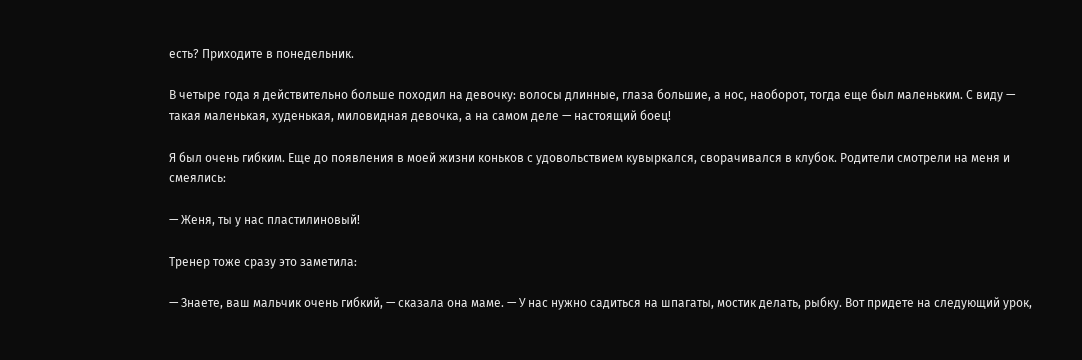есть? Приходите в понедельник.

В четыре года я действительно больше походил на девочку: волосы длинные, глаза большие, а нос, наоборот, тогда еще был маленьким. С виду — такая маленькая, худенькая, миловидная девочка, а на самом деле — настоящий боец!

Я был очень гибким. Еще до появления в моей жизни коньков с удовольствием кувыркался, сворачивался в клубок. Родители смотрели на меня и смеялись:

— Женя, ты у нас пластилиновый!

Тренер тоже сразу это заметила:

— Знаете, ваш мальчик очень гибкий, — сказала она маме. — У нас нужно садиться на шпагаты, мостик делать, рыбку. Вот придете на следующий урок,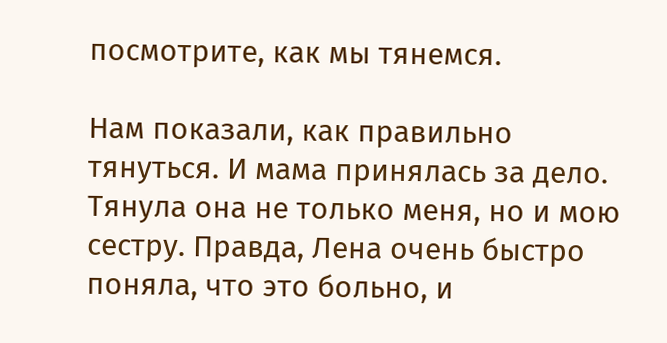посмотрите, как мы тянемся.

Нам показали, как правильно тянуться. И мама принялась за дело. Тянула она не только меня, но и мою сестру. Правда, Лена очень быстро поняла, что это больно, и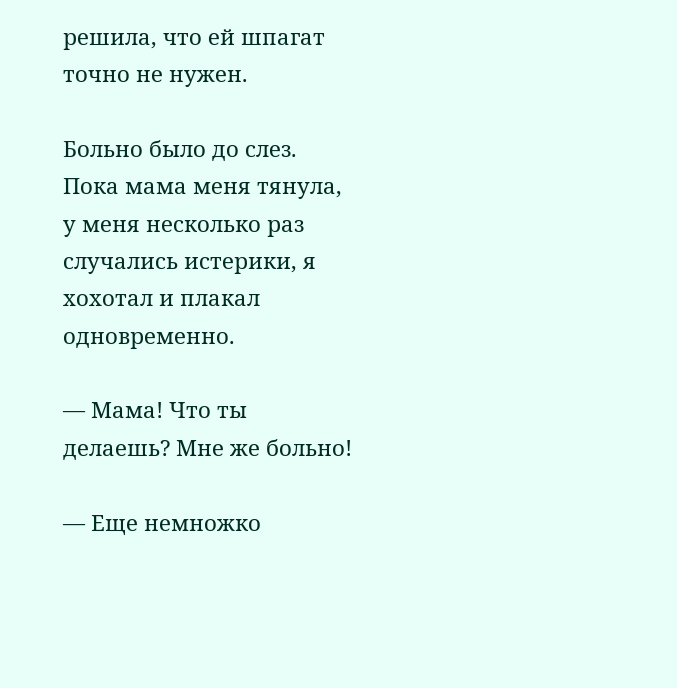решила, что ей шпагат точно не нужен.

Больно было до слез. Пока мама меня тянула, у меня несколько раз случались истерики, я хохотал и плакал одновременно.

— Мама! Что ты делаешь? Мне же больно!

— Еще немножко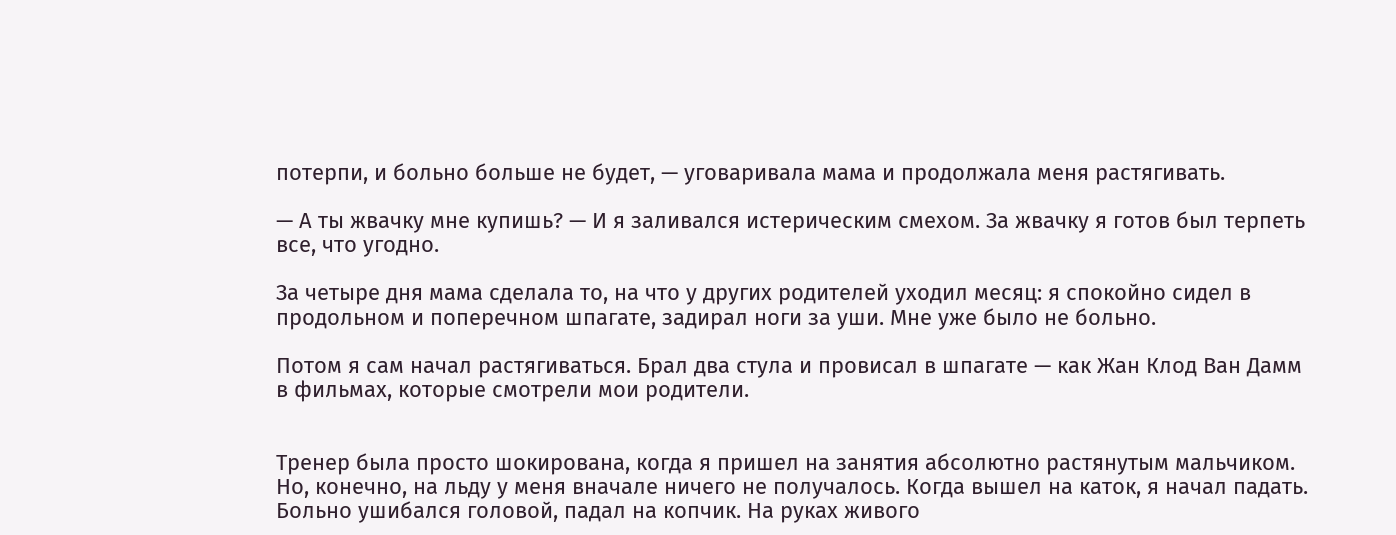потерпи, и больно больше не будет, — уговаривала мама и продолжала меня растягивать.

— А ты жвачку мне купишь? — И я заливался истерическим смехом. За жвачку я готов был терпеть все, что угодно.

За четыре дня мама сделала то, на что у других родителей уходил месяц: я спокойно сидел в продольном и поперечном шпагате, задирал ноги за уши. Мне уже было не больно.

Потом я сам начал растягиваться. Брал два стула и провисал в шпагате — как Жан Клод Ван Дамм в фильмах, которые смотрели мои родители.


Тренер была просто шокирована, когда я пришел на занятия абсолютно растянутым мальчиком. Но, конечно, на льду у меня вначале ничего не получалось. Когда вышел на каток, я начал падать. Больно ушибался головой, падал на копчик. На руках живого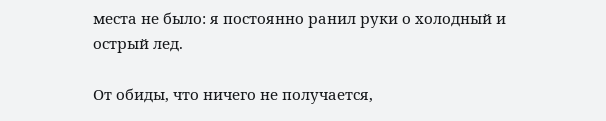места не было: я постоянно ранил руки о холодный и острый лед.

От обиды, что ничего не получается,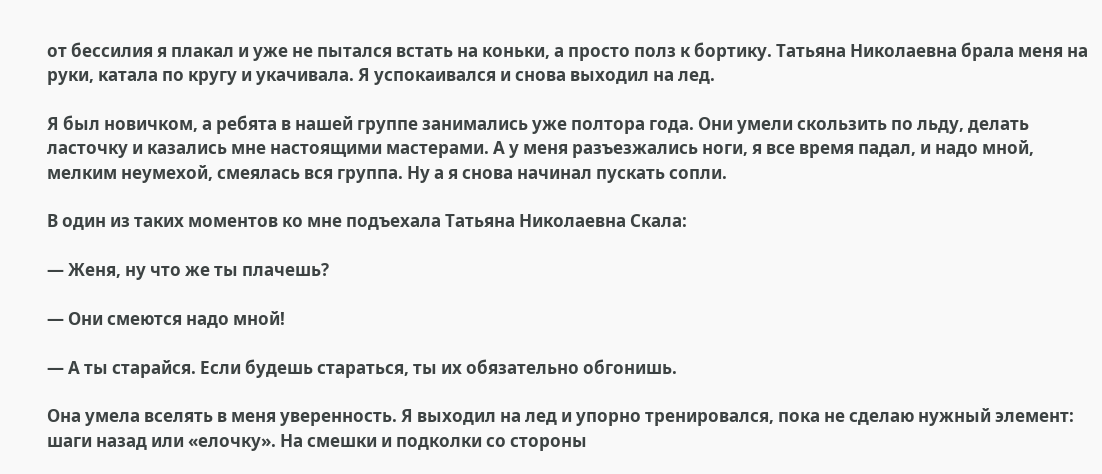от бессилия я плакал и уже не пытался встать на коньки, а просто полз к бортику. Татьяна Николаевна брала меня на руки, катала по кругу и укачивала. Я успокаивался и снова выходил на лед.

Я был новичком, а ребята в нашей группе занимались уже полтора года. Они умели скользить по льду, делать ласточку и казались мне настоящими мастерами. А у меня разъезжались ноги, я все время падал, и надо мной, мелким неумехой, смеялась вся группа. Ну а я снова начинал пускать сопли.

В один из таких моментов ко мне подъехала Татьяна Николаевна Скала:

— Женя, ну что же ты плачешь?

— Они смеются надо мной!

— А ты старайся. Если будешь стараться, ты их обязательно обгонишь.

Она умела вселять в меня уверенность. Я выходил на лед и упорно тренировался, пока не сделаю нужный элемент: шаги назад или «елочку». На смешки и подколки со стороны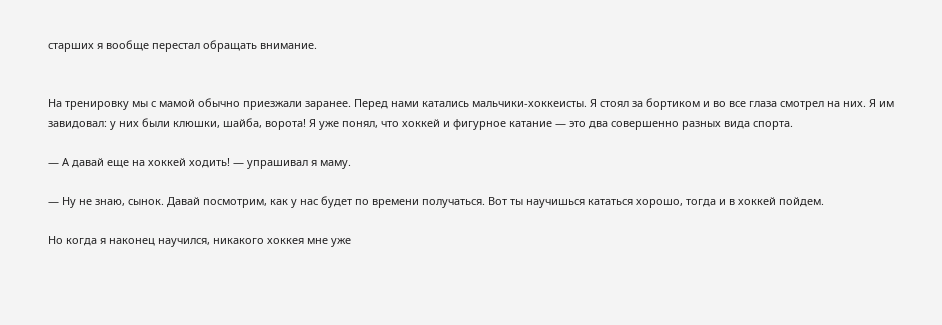старших я вообще перестал обращать внимание.


На тренировку мы с мамой обычно приезжали заранее. Перед нами катались мальчики-хоккеисты. Я стоял за бортиком и во все глаза смотрел на них. Я им завидовал: у них были клюшки, шайба, ворота! Я уже понял, что хоккей и фигурное катание — это два совершенно разных вида спорта.

— А давай еще на хоккей ходить! — упрашивал я маму.

— Ну не знаю, сынок. Давай посмотрим, как у нас будет по времени получаться. Вот ты научишься кататься хорошо, тогда и в хоккей пойдем.

Но когда я наконец научился, никакого хоккея мне уже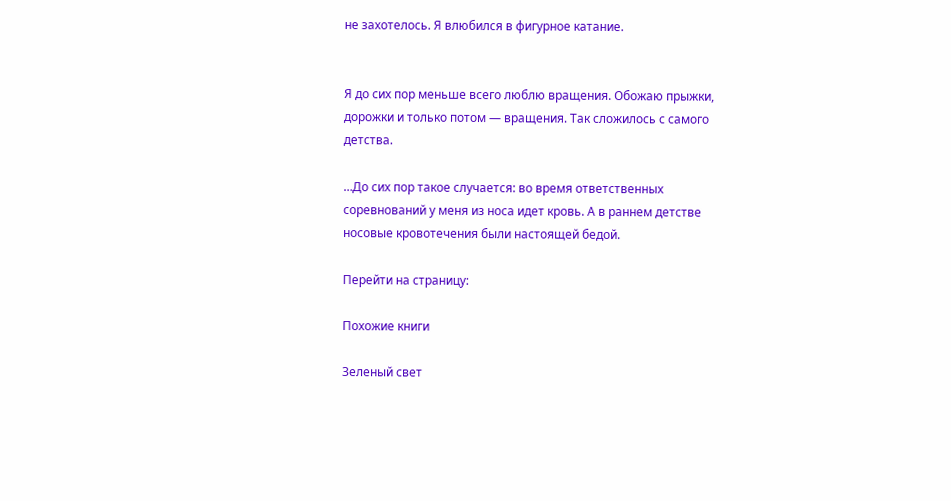не захотелось. Я влюбился в фигурное катание.


Я до сих пор меньше всего люблю вращения. Обожаю прыжки, дорожки и только потом — вращения. Так сложилось с самого детства.

…До сих пор такое случается: во время ответственных соревнований у меня из носа идет кровь. А в раннем детстве носовые кровотечения были настоящей бедой.

Перейти на страницу:

Похожие книги

Зеленый свет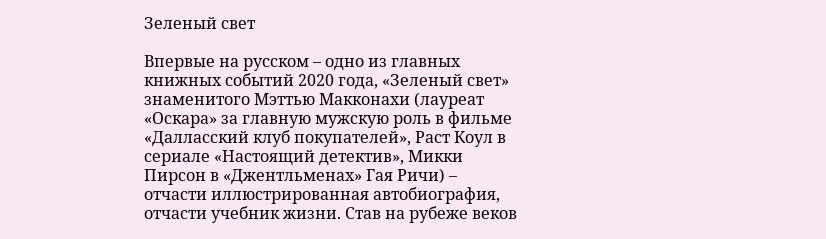Зеленый свет

Впервые на русском – одно из главных книжных событий 2020 года, «Зеленый свет» знаменитого Мэттью Макконахи (лауреат «Оскара» за главную мужскую роль в фильме «Далласский клуб покупателей», Раст Коул в сериале «Настоящий детектив», Микки Пирсон в «Джентльменах» Гая Ричи) – отчасти иллюстрированная автобиография, отчасти учебник жизни. Став на рубеже веков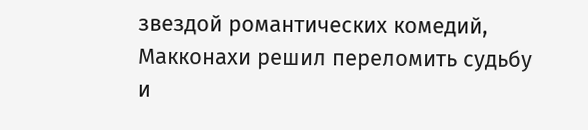звездой романтических комедий, Макконахи решил переломить судьбу и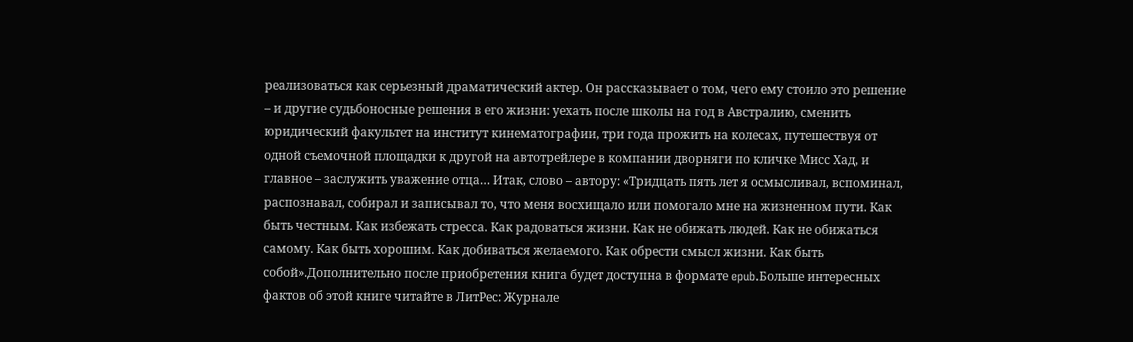реализоваться как серьезный драматический актер. Он рассказывает о том, чего ему стоило это решение – и другие судьбоносные решения в его жизни: уехать после школы на год в Австралию, сменить юридический факультет на институт кинематографии, три года прожить на колесах, путешествуя от одной съемочной площадки к другой на автотрейлере в компании дворняги по кличке Мисс Хад, и главное – заслужить уважение отца… Итак, слово – автору: «Тридцать пять лет я осмысливал, вспоминал, распознавал, собирал и записывал то, что меня восхищало или помогало мне на жизненном пути. Как быть честным. Как избежать стресса. Как радоваться жизни. Как не обижать людей. Как не обижаться самому. Как быть хорошим. Как добиваться желаемого. Как обрести смысл жизни. Как быть собой».Дополнительно после приобретения книга будет доступна в формате epub.Больше интересных фактов об этой книге читайте в ЛитРес: Журнале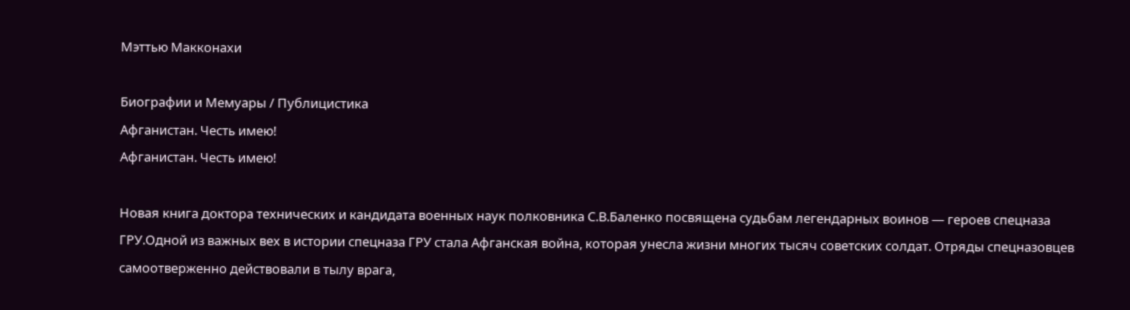Мэттью Макконахи

Биографии и Мемуары / Публицистика
Афганистан. Честь имею!
Афганистан. Честь имею!

Новая книга доктора технических и кандидата военных наук полковника С.В.Баленко посвящена судьбам легендарных воинов — героев спецназа ГРУ.Одной из важных вех в истории спецназа ГРУ стала Афганская война, которая унесла жизни многих тысяч советских солдат. Отряды спецназовцев самоотверженно действовали в тылу врага,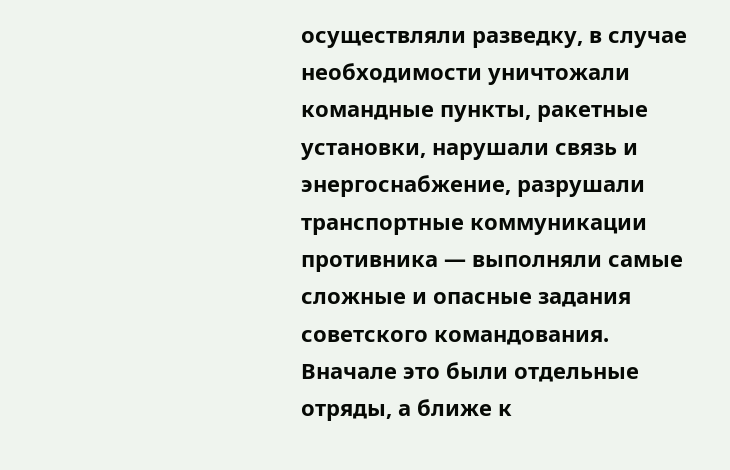осуществляли разведку, в случае необходимости уничтожали командные пункты, ракетные установки, нарушали связь и энергоснабжение, разрушали транспортные коммуникации противника — выполняли самые сложные и опасные задания советского командования. Вначале это были отдельные отряды, а ближе к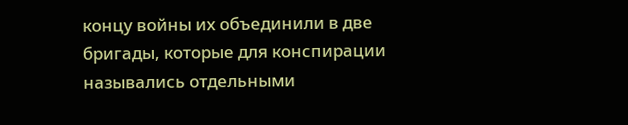концу войны их объединили в две бригады, которые для конспирации назывались отдельными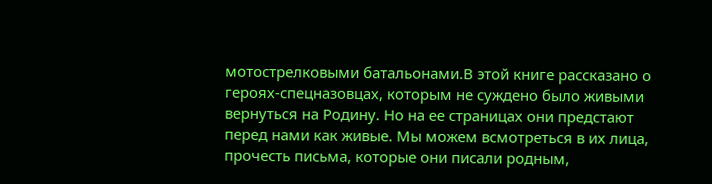мотострелковыми батальонами.В этой книге рассказано о героях‑спецназовцах, которым не суждено было живыми вернуться на Родину. Но на ее страницах они предстают перед нами как живые. Мы можем всмотреться в их лица, прочесть письма, которые они писали родным,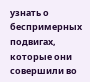узнать о беспримерных подвигах, которые они совершили во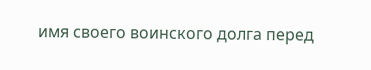имя своего воинского долга перед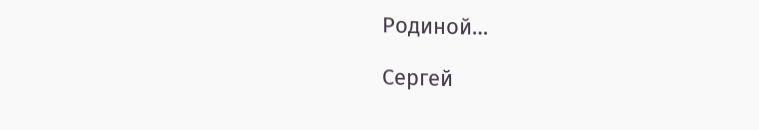Родиной…

Сергей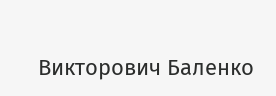Викторович Баленко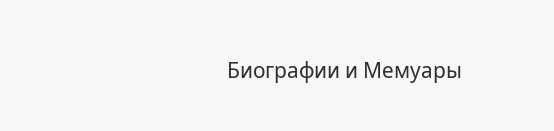Биографии и Мемуары